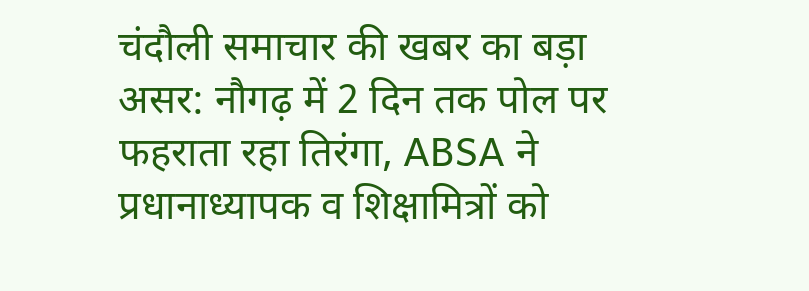चंदौली समाचार की खबर का बड़ा असर: नौगढ़ में 2 दिन तक पोल पर फहराता रहा तिरंगा, ABSA ने प्रधानाध्यापक व शिक्षामित्रों को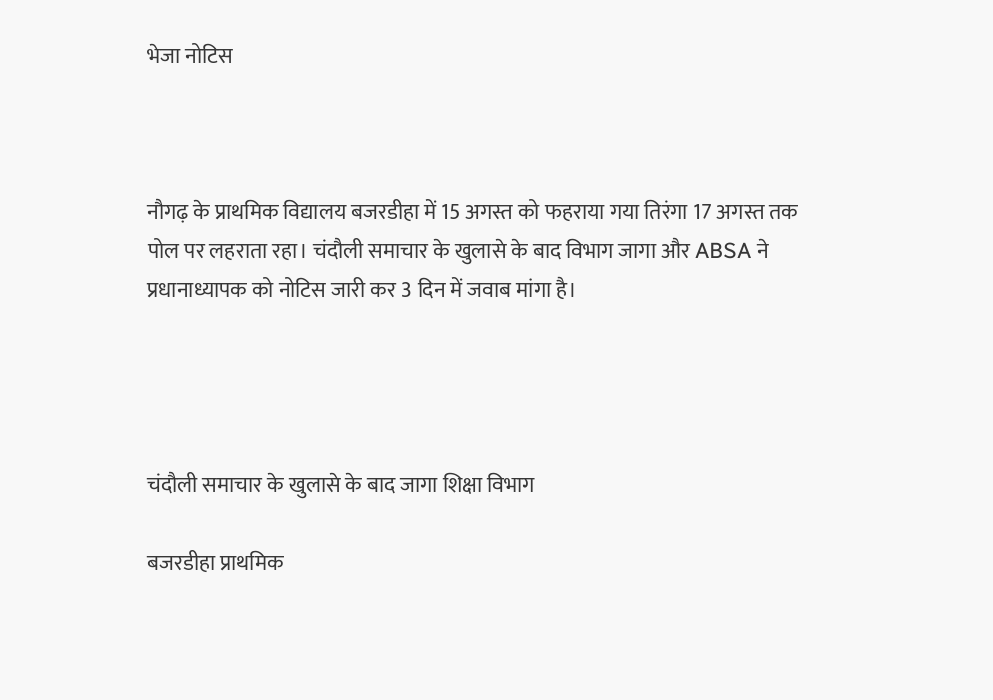भेजा नोटिस



नौगढ़ के प्राथमिक विद्यालय बजरडीहा में 15 अगस्त को फहराया गया तिरंगा 17 अगस्त तक पोल पर लहराता रहा। चंदौली समाचार के खुलासे के बाद विभाग जागा और ABSA ने प्रधानाध्यापक को नोटिस जारी कर 3 दिन में जवाब मांगा है।




चंदौली समाचार के खुलासे के बाद जागा शिक्षा विभाग

बजरडीहा प्राथमिक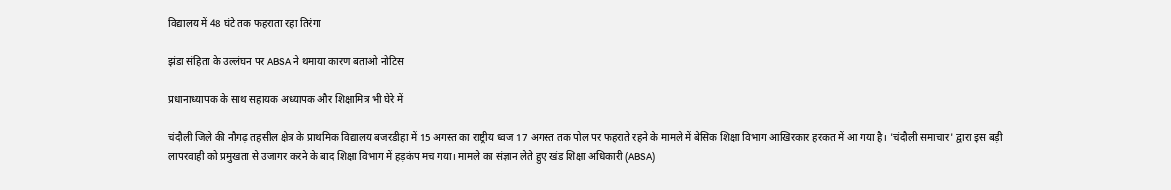विद्यालय में 48 घंटे तक फहराता रहा तिरंगा

झंडा संहिता के उल्लंघन पर ABSA ने थमाया कारण बताओ नोटिस

प्रधानाध्यापक के साथ सहायक अध्यापक और शिक्षामित्र भी घेरे में

चंदौली जिले की नौगढ़ तहसील क्षेत्र के प्राथमिक विद्यालय बजरडीहा में 15 अगस्त का राष्ट्रीय ध्वज 17 अगस्त तक पोल पर फहराते रहने के मामले में बेसिक शिक्षा विभाग आखिरकार हरकत में आ गया है। 'चंदौली समाचार' द्वारा इस बड़ी लापरवाही को प्रमुखता से उजागर करने के बाद शिक्षा विभाग में हड़कंप मच गया। मामले का संज्ञान लेते हुए खंड शिक्षा अधिकारी (ABSA)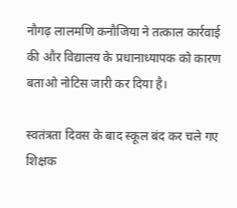नौगढ़ लालमणि कनौजिया ने तत्काल कार्रवाई की और विद्यालय के प्रधानाध्यापक को कारण बताओ नोटिस जारी कर दिया है।

स्वतंत्रता दिवस के बाद स्कूल बंद कर चले गए शिक्षक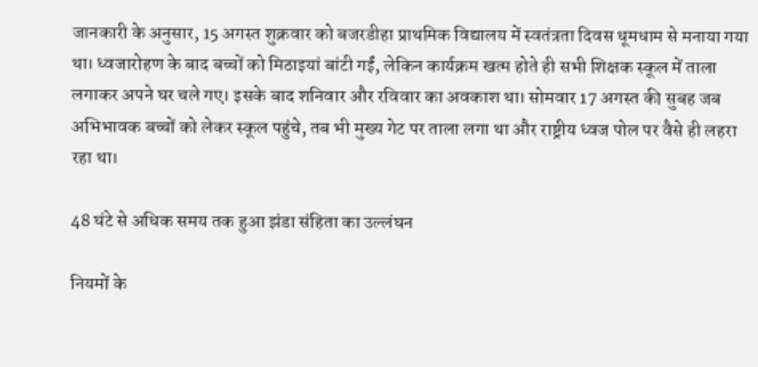जानकारी के अनुसार, 15 अगस्त शुक्रवार को बजरडीहा प्राथमिक विद्यालय में स्वतंत्रता दिवस धूमधाम से मनाया गया था। ध्वजारोहण के बाद बच्चों को मिठाइयां बांटी गईं, लेकिन कार्यक्रम खत्म होते ही सभी शिक्षक स्कूल में ताला लगाकर अपने घर चले गए। इसके बाद शनिवार और रविवार का अवकाश था। सोमवार 17 अगस्त की सुबह जब अभिभावक बच्चों को लेकर स्कूल पहुंचे, तब भी मुख्य गेट पर ताला लगा था और राष्ट्रीय ध्वज पोल पर वैसे ही लहरा रहा था।

48 घंटे से अधिक समय तक हुआ झंडा संहिता का उल्लंघन

नियमों के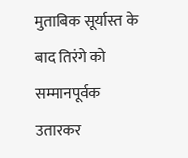मुताबिक सूर्यास्त के बाद तिरंगे को सम्मानपूर्वक उतारकर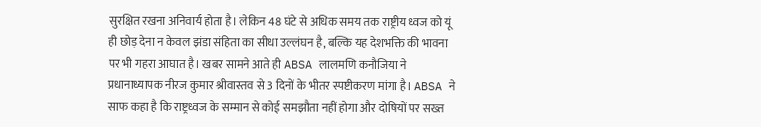सुरक्षित रखना अनिवार्य होता है। लेकिन 48 घंटे से अधिक समय तक राष्ट्रीय ध्वज को यूं ही छोड़ देना न केवल झंडा संहिता का सीधा उल्लंघन है, बल्कि यह देशभक्ति की भावना पर भी गहरा आघात है। खबर सामने आते ही ABSA लालमणि कनौजिया ने प्रधानाध्यापक नीरज कुमार श्रीवास्तव से 3 दिनों के भीतर स्पष्टीकरण मांगा है। ABSA ने साफ कहा है कि राष्ट्रध्वज के सम्मान से कोई समझौता नहीं होगा और दोषियों पर सख्त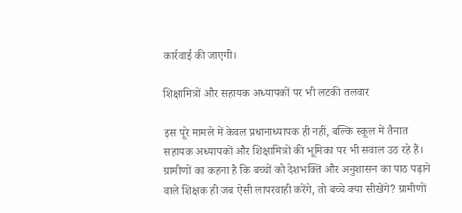कार्रवाई की जाएगी।

शिक्षामित्रों और सहायक अध्यापकों पर भी लटकी तलवार

इस पूरे मामले में केवल प्रधानाध्यापक ही नहीं, बल्कि स्कूल में तैनात सहायक अध्यापकों और शिक्षामित्रों की भूमिका पर भी सवाल उठ रहे हैं। ग्रामीणों का कहना है कि बच्चों को देशभक्ति और अनुशासन का पाठ पढ़ाने वाले शिक्षक ही जब ऐसी लापरवाही करेंगे, तो बच्चे क्या सीखेंगे? ग्रामीणों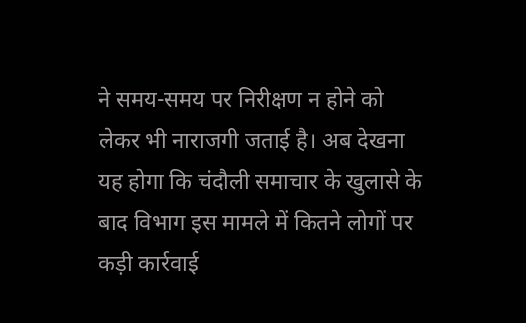ने समय-समय पर निरीक्षण न होने को लेकर भी नाराजगी जताई है। अब देखना यह होगा कि चंदौली समाचार के खुलासे के बाद विभाग इस मामले में कितने लोगों पर कड़ी कार्रवाई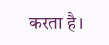करता है।